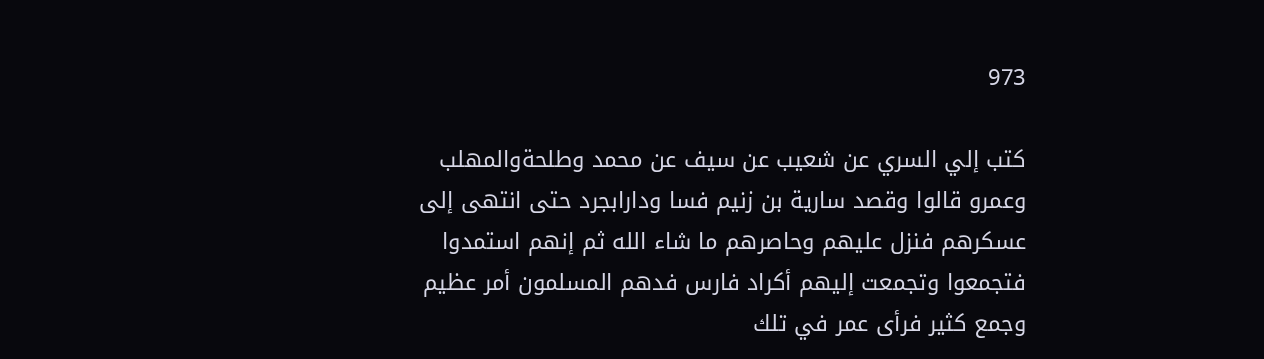973

كتب إلي السري عن شعيب عن سيف عن محمد وطلحةوالمهلب وعمرو قالوا وقصد سارية بن زنيم فسا ودارابجرد حتى انتهى إلى عسكرهم فنزل عليهم وحاصرهم ما شاء الله ثم إنهم استمدوا فتجمعوا وتجمعت إليهم أكراد فارس فدهم المسلمون أمر عظيم وجمع كثير فرأى عمر في تلك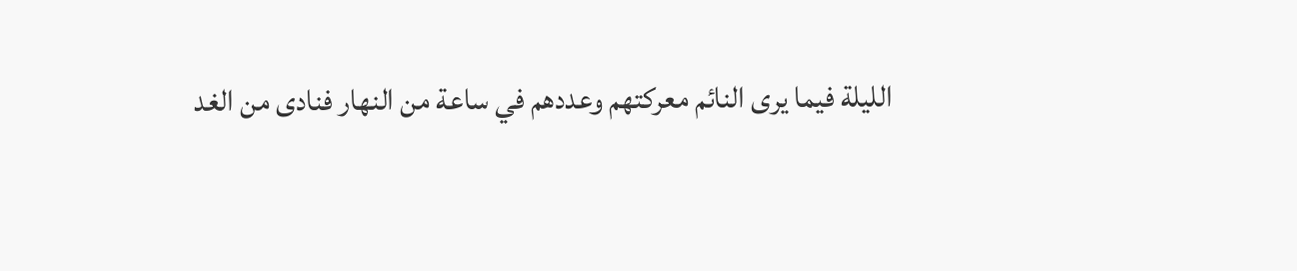الليلة فيما يرى النائم معركتهم وعددهم في ساعة من النهار فنادى من الغد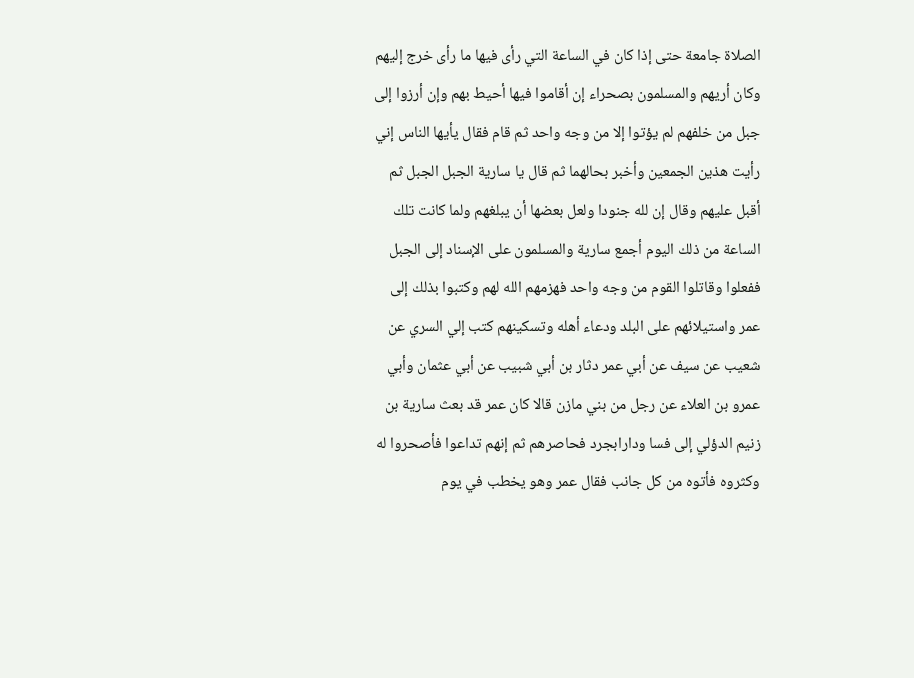الصلاة جامعة حتى إذا كان في الساعة التي رأى فيها ما رأى خرج إليهم وكان أريهم والمسلمون بصحراء إن أقاموا فيها أحيط بهم وإن أرزوا إلى جبل من خلفهم لم يؤتوا إلا من وجه واحد ثم قام فقال يأيها الناس إني رأيت هذين الجمعين وأخبر بحالهما ثم قال يا سارية الجبل الجبل ثم أقبل عليهم وقال إن لله جنودا ولعل بعضها أن يبلغهم ولما كانت تلك الساعة من ذلك اليوم أجمع سارية والمسلمون على الإسناد إلى الجبل ففعلوا وقاتلوا القوم من وجه واحد فهزمهم الله لهم وكتبوا بذلك إلى عمر واستيلائهم على البلد ودعاء أهله وتسكينهم كتب إلي السري عن شعيب عن سيف عن أبي عمر دثار بن أبي شبيب عن أبي عثمان وأبي عمرو بن العلاء عن رجل من بني مازن قالا كان عمر قد بعث سارية بن زنيم الدؤلي إلى فسا ودارابجرد فحاصرهم ثم إنهم تداعوا فأصحروا له وكثروه فأتوه من كل جانب فقال عمر وهو يخطب في يوم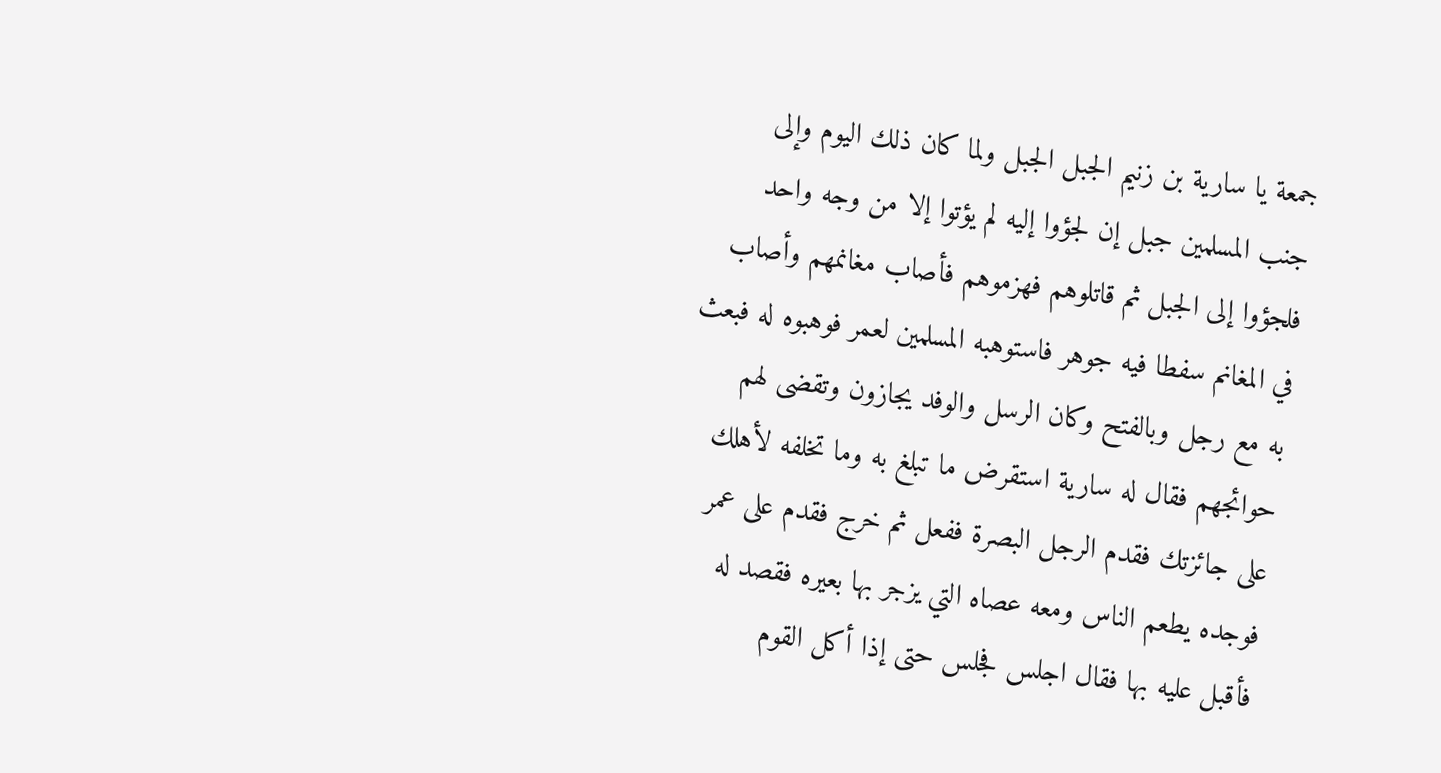جمعة يا سارية بن زنيم الجبل الجبل ولما كان ذلك اليوم وإلى جنب المسلمين جبل إن لجؤوا إليه لم يؤتوا إلا من وجه واحد فلجؤوا إلى الجبل ثم قاتلوهم فهزموهم فأصاب مغانمهم وأصاب في المغانم سفطا فيه جوهر فاستوهبه المسلمين لعمر فوهبوه له فبعث به مع رجل وبالفتح وكان الرسل والوفد يجازون وتقضى لهم حوائجهم فقال له سارية استقرض ما تبلغ به وما تخلفه لأهلك على جائزتك فقدم الرجل البصرة ففعل ثم خرج فقدم على عمر فوجده يطعم الناس ومعه عصاه التي يزجر بها بعيره فقصد له فأقبل عليه بها فقال اجلس فجلس حتى إذا أكل القوم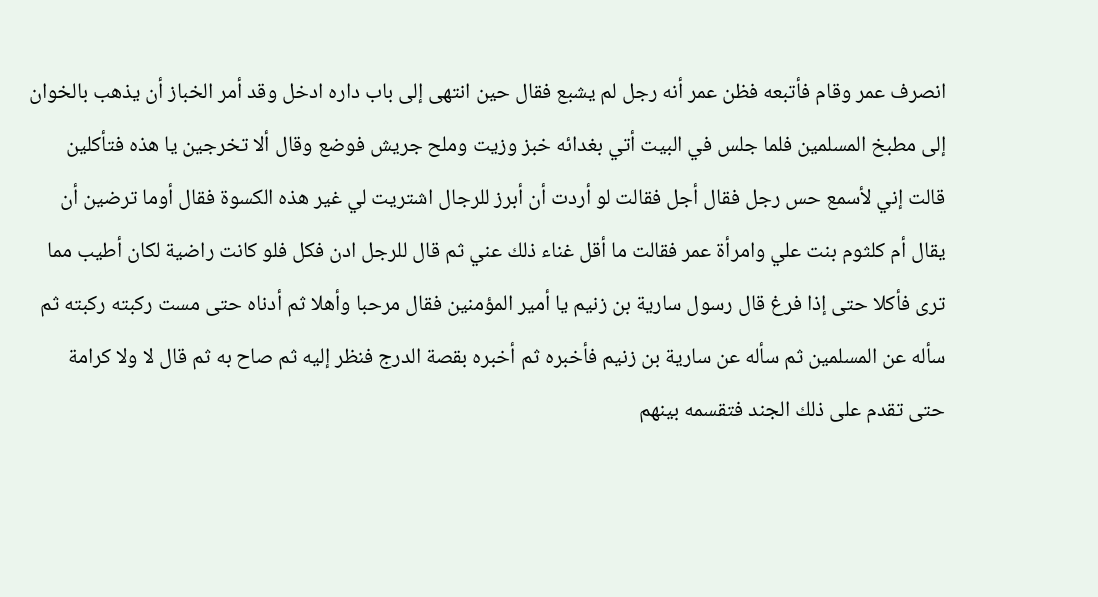انصرف عمر وقام فأتبعه فظن عمر أنه رجل لم يشبع فقال حين انتهى إلى باب داره ادخل وقد أمر الخباز أن يذهب بالخوان إلى مطبخ المسلمين فلما جلس في البيت أتي بغدائه خبز وزيت وملح جريش فوضع وقال ألا تخرجين يا هذه فتأكلين قالت إني لأسمع حس رجل فقال أجل فقالت لو أردت أن أبرز للرجال اشتريت لي غير هذه الكسوة فقال أوما ترضين أن يقال أم كلثوم بنت علي وامرأة عمر فقالت ما أقل غناء ذلك عني ثم قال للرجل ادن فكل فلو كانت راضية لكان أطيب مما ترى فأكلا حتى إذا فرغ قال رسول سارية بن زنيم يا أمير المؤمنين فقال مرحبا وأهلا ثم أدناه حتى مست ركبته ركبته ثم سأله عن المسلمين ثم سأله عن سارية بن زنيم فأخبره ثم أخبره بقصة الدرج فنظر إليه ثم صاح به ثم قال لا ولا كرامة حتى تقدم على ذلك الجند فتقسمه بينهم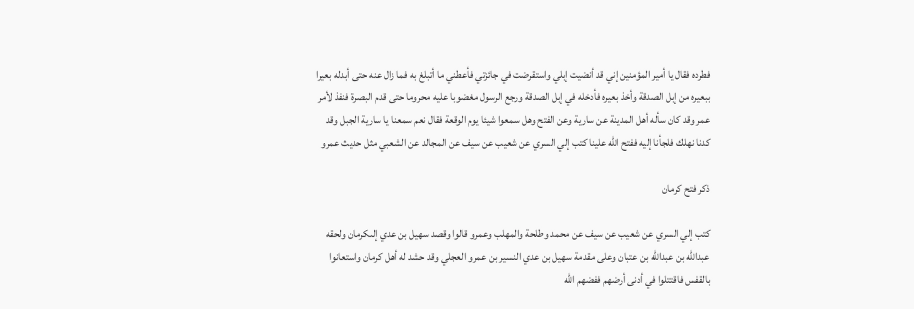فطرده فقال يا أمير المؤمنين إني قد أنضيت إبلي واستقرضت في جائزتي فأعطني ما أتبلغ به فما زال عنه حتى أبدله بعيرا ببعيره من إبل الصدقة وأخذ بعيره فأدخله في إبل الصدقة ورجع الرسول مغضوبا عليه محروما حتى قدم البصرة فنفذ لأمر عمر وقد كان سأله أهل المدينة عن سارية وعن الفتح وهل سمعوا شيئا يوم الوقعة فقال نعم سمعنا يا سارية الجبل وقد كدنا نهلك فلجأنا إليه ففتح الله علينا كتب إلي السري عن شعيب عن سيف عن المجالد عن الشعبي مثل حديث عمرو

ذكر فتح كرمان

كتب إلي السري عن شعيب عن سيف عن محمد وطلحة والمهلب وعمرو قالوا وقصد سهيل بن عدي إلىكرمان ولحقه عبدالله بن عبدالله بن عتبان وعلى مقدمة سهيل بن عدي النسير بن عمرو العجلي وقد حشد له أهل كرمان واستعانوا بالقفس فاقتتلوا في أدنى أرضهم ففضهم الله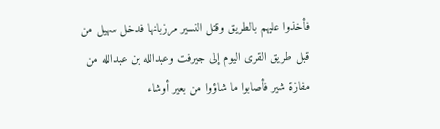فأخذوا عليهم بالطريق وقتل النسير مرزبانها فدخل سهيل من قبل طريق القرى اليوم إلى جيرفت وعبدالله بن عبدالله من مفازة شير فأصابوا ما شاؤوا من بعير أوشاء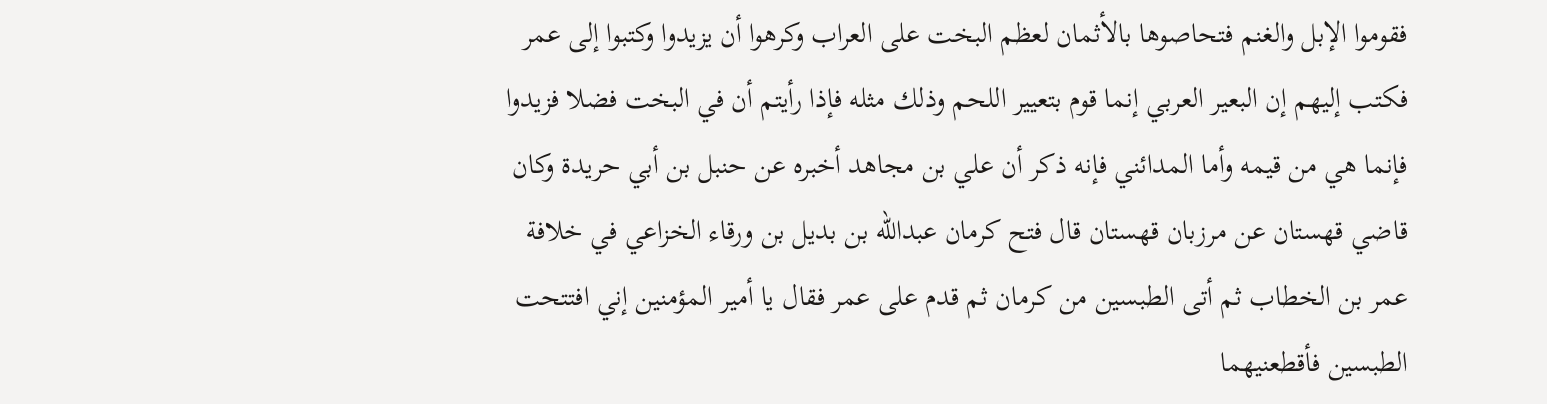فقوموا الإبل والغنم فتحاصوها بالأثمان لعظم البخت على العراب وكرهوا أن يزيدوا وكتبوا إلى عمر فكتب إليهم إن البعير العربي إنما قوم بتعيير اللحم وذلك مثله فإذا رأيتم أن في البخت فضلا فزيدوا فإنما هي من قيمه وأما المدائني فإنه ذكر أن علي بن مجاهد أخبره عن حنبل بن أبي حريدة وكان قاضي قهستان عن مرزبان قهستان قال فتح كرمان عبدالله بن بديل بن ورقاء الخزاعي في خلافة عمر بن الخطاب ثم أتى الطبسين من كرمان ثم قدم على عمر فقال يا أمير المؤمنين إني افتتحت الطبسين فأقطعنيهما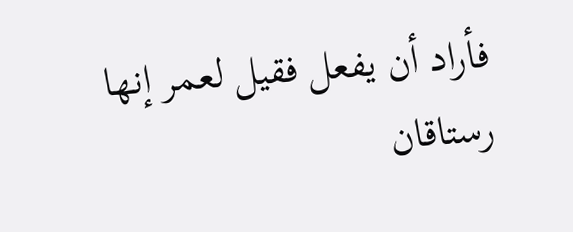فأراد أن يفعل فقيل لعمر إنها رستاقان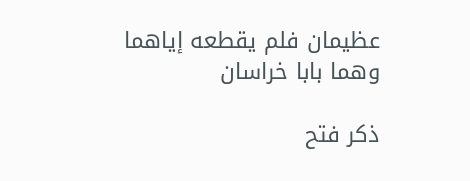عظيمان فلم يقطعه إياهما وهما بابا خراسان

ذكر فتح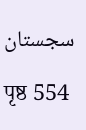سجستان

पृष्ठ 554